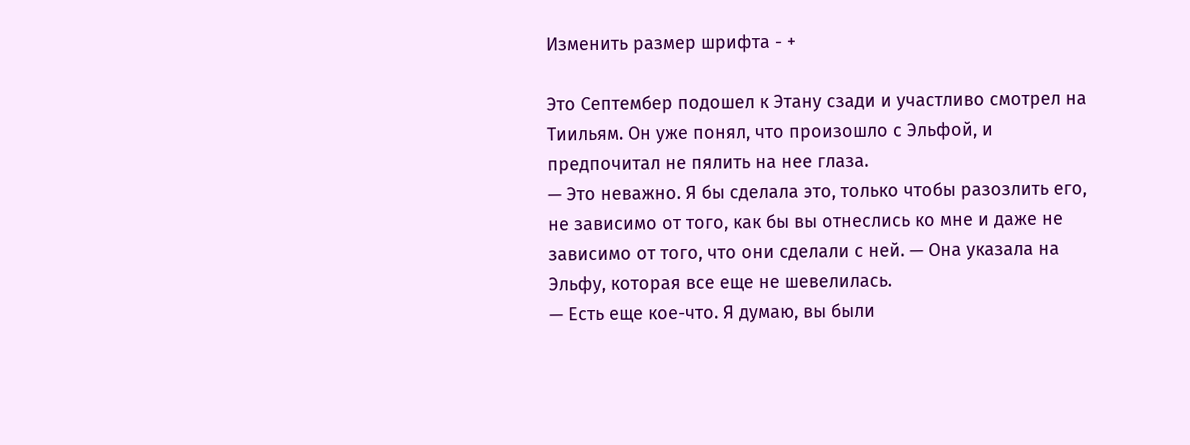Изменить размер шрифта - +

Это Септембер подошел к Этану сзади и участливо смотрел на Тиильям. Он уже понял, что произошло с Эльфой, и предпочитал не пялить на нее глаза.
— Это неважно. Я бы сделала это, только чтобы разозлить его, не зависимо от того, как бы вы отнеслись ко мне и даже не зависимо от того, что они сделали с ней. — Она указала на Эльфу, которая все еще не шевелилась.
— Есть еще кое-что. Я думаю, вы были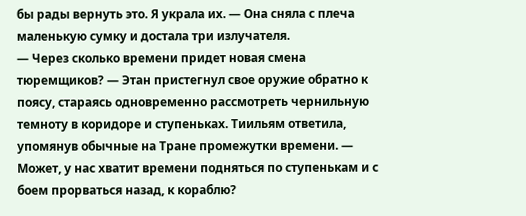бы рады вернуть это. Я украла их. — Она сняла с плеча маленькую сумку и достала три излучателя.
— Через сколько времени придет новая смена тюремщиков? — Этан пристегнул свое оружие обратно к поясу, стараясь одновременно рассмотреть чернильную темноту в коридоре и ступеньках. Тиильям ответила, упомянув обычные на Тране промежутки времени. — Может, у нас хватит времени подняться по ступенькам и с боем прорваться назад, к кораблю?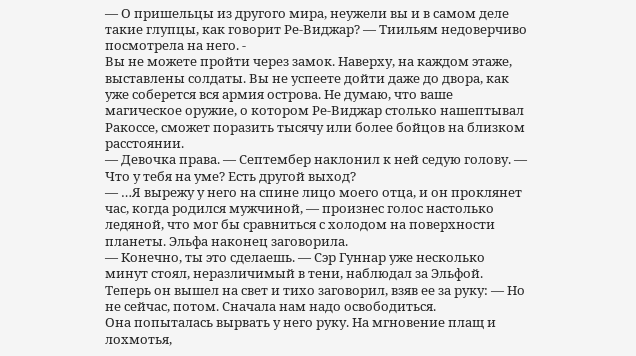— О пришельцы из другого мира, неужели вы и в самом деле такие глупцы, как говорит Ре-Виджар? — Тиильям недоверчиво посмотрела на него. -
Вы не можете пройти через замок. Наверху, на каждом этаже, выставлены солдаты. Вы не успеете дойти даже до двора, как уже соберется вся армия острова. Не думаю, что ваше магическое оружие, о котором Ре-Виджар столько нашептывал Ракоссе, сможет поразить тысячу или более бойцов на близком расстоянии.
— Девочка права. — Септембер наклонил к ней седую голову. — Что у тебя на уме? Есть другой выход?
— …Я вырежу у него на спине лицо моего отца, и он проклянет час, когда родился мужчиной, — произнес голос настолько ледяной, что мог бы сравниться с холодом на поверхности планеты. Эльфа наконец заговорила.
— Конечно, ты это сделаешь. — Сэр Гуннар уже несколько минут стоял, неразличимый в тени, наблюдал за Эльфой. Теперь он вышел на свет и тихо заговорил, взяв ее за руку: — Но не сейчас, потом. Сначала нам надо освободиться.
Она попыталась вырвать у него руку. На мгновение плащ и лохмотья,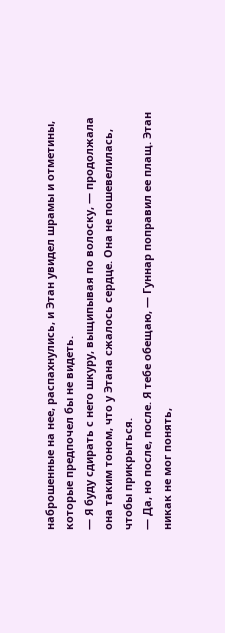наброшенные на нее, распахнулись, и Этан увидел шрамы и отметины, которые предпочел бы не видеть.
— Я буду сдирать с него шкуру, выщипывая по волоску, — продолжала она таким тоном, что у Этана сжалось сердце. Она не пошевелилась, чтобы прикрыться.
— Да, но после, после. Я тебе обещаю, — Гуннар поправил ее плащ. Этан никак не мог понять,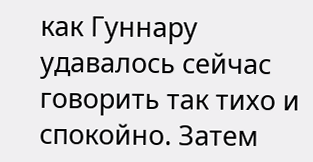как Гуннару удавалось сейчас говорить так тихо и спокойно. Затем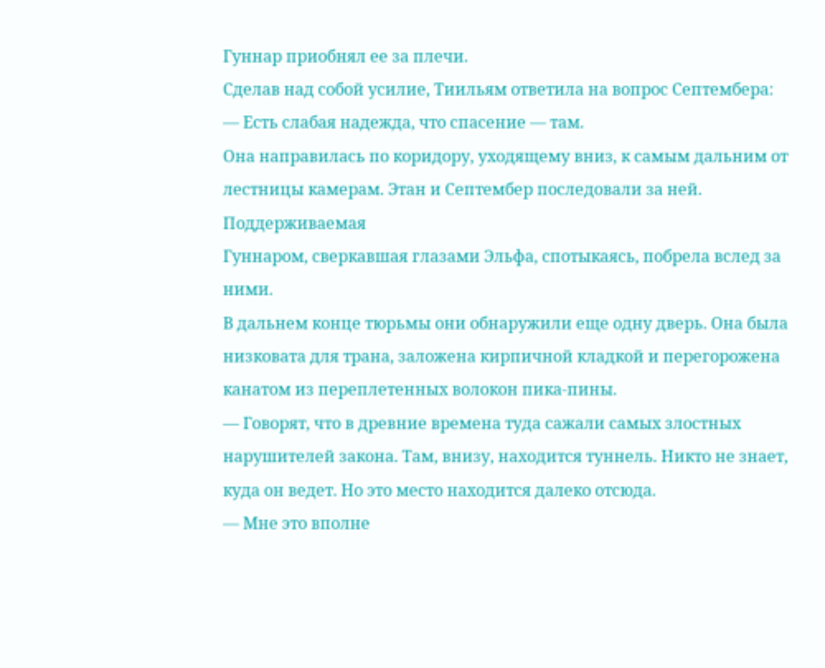Гуннар приобнял ее за плечи.
Сделав над собой усилие, Тиильям ответила на вопрос Септембера:
— Есть слабая надежда, что спасение — там.
Она направилась по коридору, уходящему вниз, к самым дальним от лестницы камерам. Этан и Септембер последовали за ней. Поддерживаемая
Гуннаром, сверкавшая глазами Эльфа, спотыкаясь, побрела вслед за ними.
В дальнем конце тюрьмы они обнаружили еще одну дверь. Она была низковата для трана, заложена кирпичной кладкой и перегорожена канатом из переплетенных волокон пика-пины.
— Говорят, что в древние времена туда сажали самых злостных нарушителей закона. Там, внизу, находится туннель. Никто не знает, куда он ведет. Но это место находится далеко отсюда.
— Мне это вполне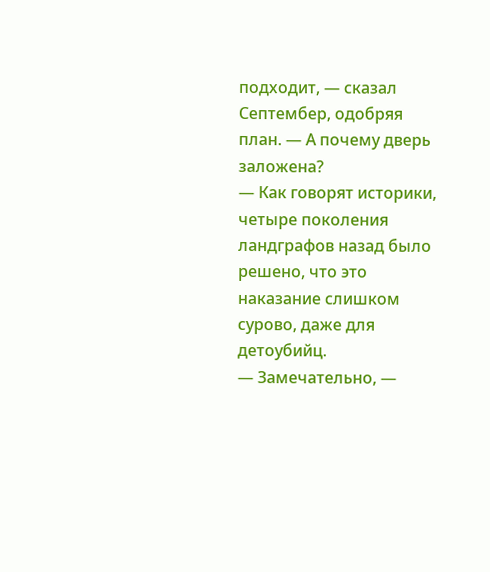подходит, — сказал Септембер, одобряя план. — А почему дверь заложена?
— Как говорят историки, четыре поколения ландграфов назад было решено, что это наказание слишком сурово, даже для детоубийц.
— Замечательно, —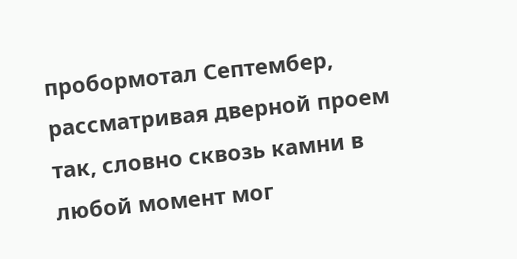пробормотал Септембер, рассматривая дверной проем так, словно сквозь камни в любой момент мог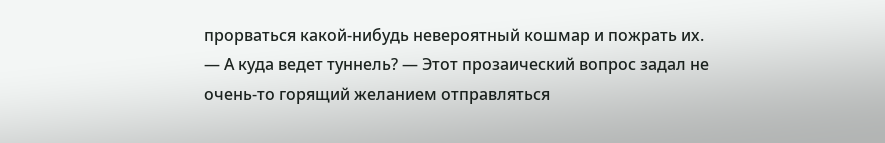прорваться какой-нибудь невероятный кошмар и пожрать их.
— А куда ведет туннель? — Этот прозаический вопрос задал не очень-то горящий желанием отправляться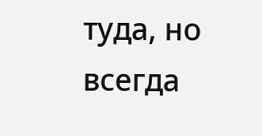туда, но всегда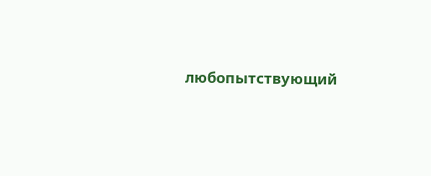любопытствующий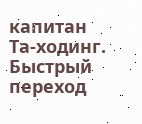капитан
Та-ходинг.
Быстрый переход